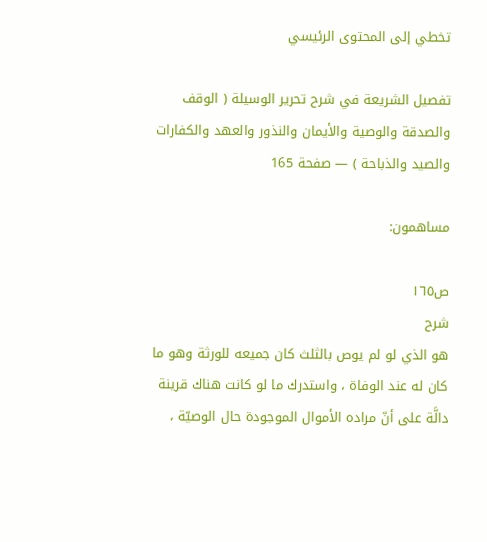تخطي إلى المحتوى الرئيسي

تفصيل الشريعة في شرح تحرير الوسيلة ( الوقف والصدقة والوصية والأيمان والنذور والعهد والكفارات والصيد والذباحة ) — صفحة 165

مساهمون:

ص١٦٥
شرح
هو الذي لو لم يوص بالثلث كان جميعه للورثة وهو ما كان له عند الوفاة ، واستدرك ما لو كانت هناك قرينة دالَّة على أنّ مراده الأموال الموجودة حال الوصيّة ،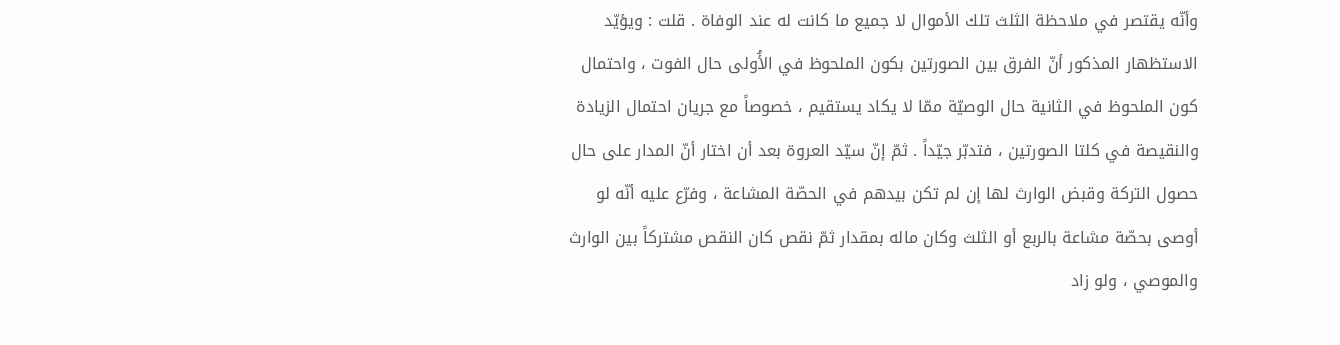وأنّه يقتصر في ملاحظة الثلث تلك الأموال لا جميع ما كانت له عند الوفاة . قلت : ويؤيّد الاستظهار المذكور أنّ الفرق بين الصورتين بكون الملحوظ في الأُولى حال الفوت ، واحتمال كون الملحوظ في الثانية حال الوصيّة ممّا لا يكاد يستقيم ، خصوصاً مع جريان احتمال الزيادة والنقيصة في كلتا الصورتين ، فتدبّر جيّداً . ثمّ إنّ سيّد العروة بعد أن اختار أنّ المدار على حال حصول التركة وقبض الوارث لها إن لم تكن بيدهم في الحصّة المشاعة ، وفرّع عليه أنّه لو أوصى بحصّة مشاعة بالربع أو الثلث وكان ماله بمقدار ثمّ نقص كان النقص مشتركاً بين الوارث والموصي ، ولو زاد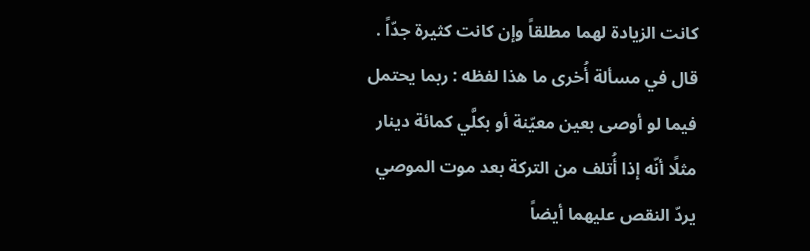كانت الزيادة لهما مطلقاً وإن كانت كثيرة جدّاً . قال في مسألة أُخرى ما هذا لفظه : ربما يحتمل فيما لو أوصى بعين معيّنة أو بكلَّي كمائة دينار مثلًا أنّه إذا أُتلف من التركة بعد موت الموصي يردّ النقص عليهما أيضاً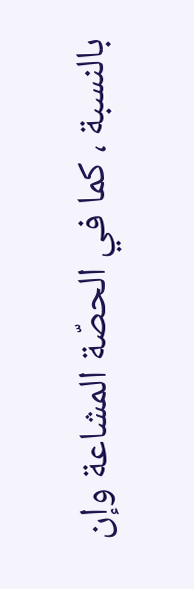بالنسبة ، كما في الحصّة المشاعة وإن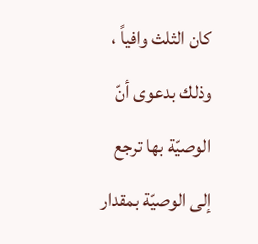كان الثلث وافياً ، وذلك بدعوى أنّ الوصيّة بها ترجع إلى الوصيّة بمقدار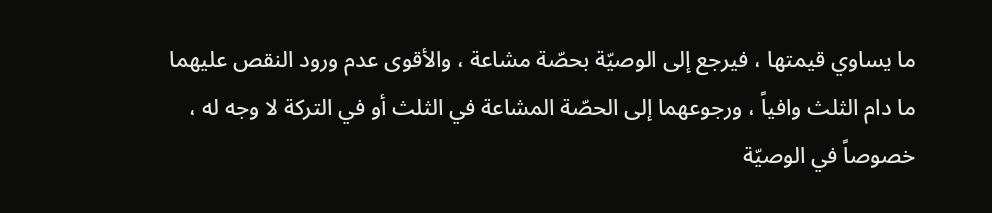ما يساوي قيمتها ، فيرجع إلى الوصيّة بحصّة مشاعة ، والأقوى عدم ورود النقص عليهما ما دام الثلث وافياً ، ورجوعهما إلى الحصّة المشاعة في الثلث أو في التركة لا وجه له ، خصوصاً في الوصيّة